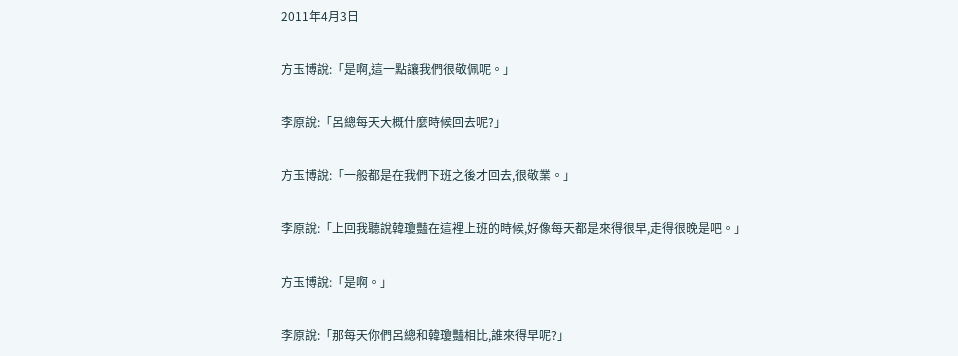2011年4月3日

方玉博說:「是啊,這一點讓我們很敬佩呢。」

李原說:「呂總每天大概什麼時候回去呢?」

方玉博說:「一般都是在我們下班之後才回去,很敬業。」

李原說:「上回我聽說韓瓊豔在這裡上班的時候,好像每天都是來得很早,走得很晚是吧。」

方玉博說:「是啊。」

李原說:「那每天你們呂總和韓瓊豔相比,誰來得早呢?」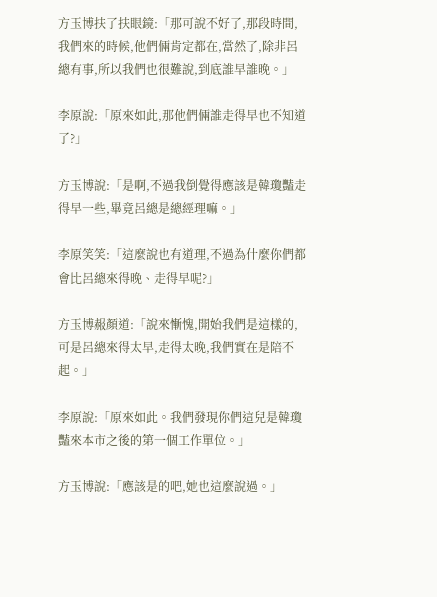方玉博扶了扶眼鏡:「那可說不好了,那段時間,我們來的時候,他們倆肯定都在,當然了,除非呂總有事,所以我們也很難說,到底誰早誰晚。」

李原說:「原來如此,那他們倆誰走得早也不知道了?」

方玉博說:「是啊,不過我倒覺得應該是韓瓊豔走得早一些,畢竟呂總是總經理嘛。」

李原笑笑:「這麼說也有道理,不過為什麼你們都會比呂總來得晚、走得早呢?」

方玉博赧顏道:「說來慚愧,開始我們是這樣的,可是呂總來得太早,走得太晚,我們實在是陪不起。」

李原說:「原來如此。我們發現你們這兒是韓瓊豔來本市之後的第一個工作單位。」

方玉博說:「應該是的吧,她也這麼說過。」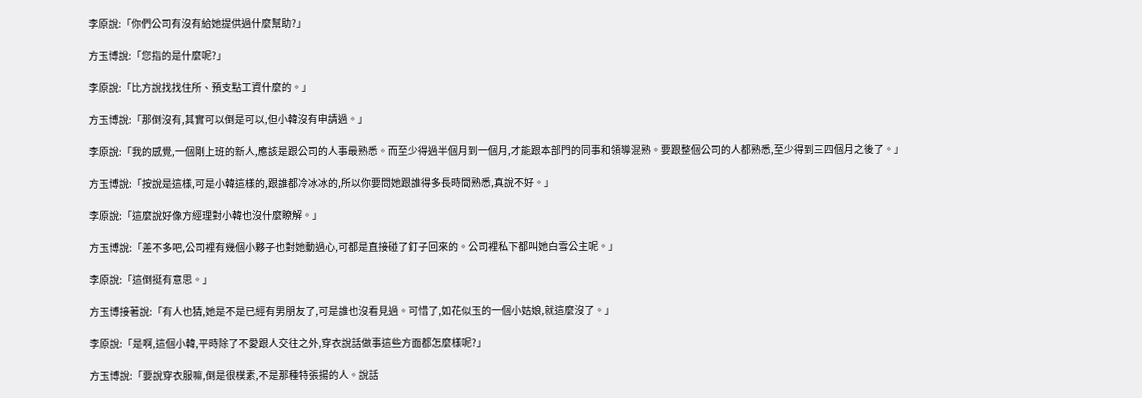李原說:「你們公司有沒有給她提供過什麼幫助?」

方玉博說:「您指的是什麼呢?」

李原說:「比方說找找住所、預支點工資什麼的。」

方玉博說:「那倒沒有,其實可以倒是可以,但小韓沒有申請過。」

李原說:「我的感覺,一個剛上班的新人,應該是跟公司的人事最熟悉。而至少得過半個月到一個月,才能跟本部門的同事和領導混熟。要跟整個公司的人都熟悉,至少得到三四個月之後了。」

方玉博說:「按說是這樣,可是小韓這樣的,跟誰都冷冰冰的,所以你要問她跟誰得多長時間熟悉,真說不好。」

李原說:「這麼說好像方經理對小韓也沒什麼瞭解。」

方玉博說:「差不多吧,公司裡有幾個小夥子也對她動過心,可都是直接碰了釘子回來的。公司裡私下都叫她白雪公主呢。」

李原說:「這倒挺有意思。」

方玉博接著說:「有人也猜,她是不是已經有男朋友了,可是誰也沒看見過。可惜了,如花似玉的一個小姑娘,就這麼沒了。」

李原說:「是啊,這個小韓,平時除了不愛跟人交往之外,穿衣說話做事這些方面都怎麼樣呢?」

方玉博說:「要說穿衣服嘛,倒是很樸素,不是那種特張揚的人。說話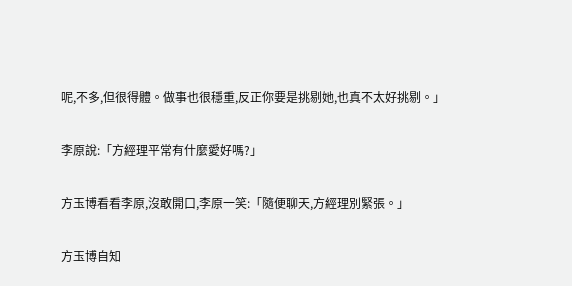呢,不多,但很得體。做事也很穩重,反正你要是挑剔她,也真不太好挑剔。」

李原說:「方經理平常有什麼愛好嗎?」

方玉博看看李原,沒敢開口,李原一笑:「隨便聊天,方經理別緊張。」

方玉博自知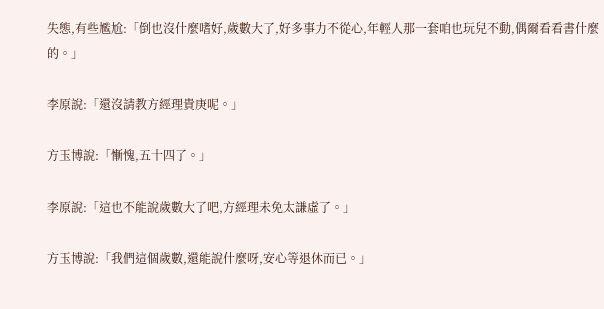失態,有些尷尬:「倒也沒什麼嗜好,歲數大了,好多事力不從心,年輕人那一套咱也玩兒不動,偶爾看看書什麼的。」

李原說:「還沒請教方經理貴庚呢。」

方玉博說:「慚愧,五十四了。」

李原說:「這也不能說歲數大了吧,方經理未免太謙虛了。」

方玉博說:「我們這個歲數,還能說什麼呀,安心等退休而已。」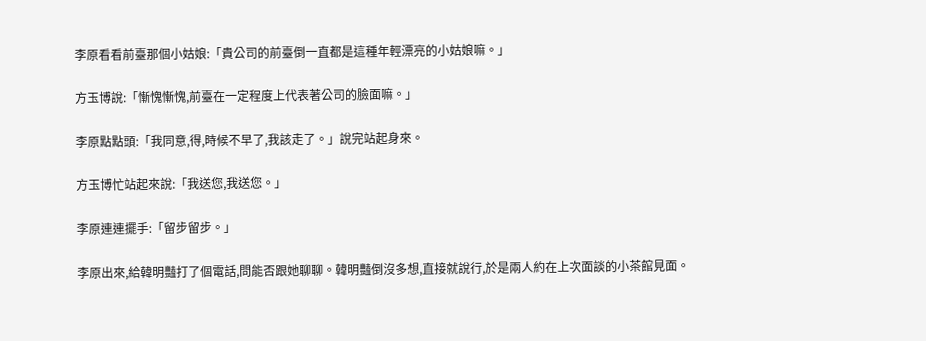李原看看前臺那個小姑娘:「貴公司的前臺倒一直都是這種年輕漂亮的小姑娘嘛。」

方玉博說:「慚愧慚愧,前臺在一定程度上代表著公司的臉面嘛。」

李原點點頭:「我同意,得,時候不早了,我該走了。」說完站起身來。

方玉博忙站起來說:「我送您,我送您。」

李原連連擺手:「留步留步。」

李原出來,給韓明豔打了個電話,問能否跟她聊聊。韓明豔倒沒多想,直接就說行,於是兩人約在上次面談的小茶館見面。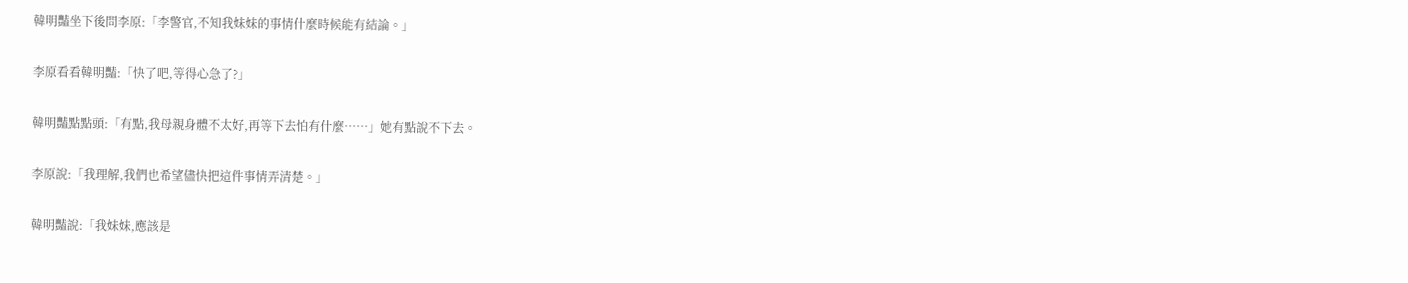韓明豔坐下後問李原:「李警官,不知我妹妹的事情什麼時候能有結論。」

李原看看韓明豔:「快了吧,等得心急了?」

韓明豔點點頭:「有點,我母親身體不太好,再等下去怕有什麼……」她有點說不下去。

李原說:「我理解,我們也希望儘快把這件事情弄清楚。」

韓明豔說:「我妹妹,應該是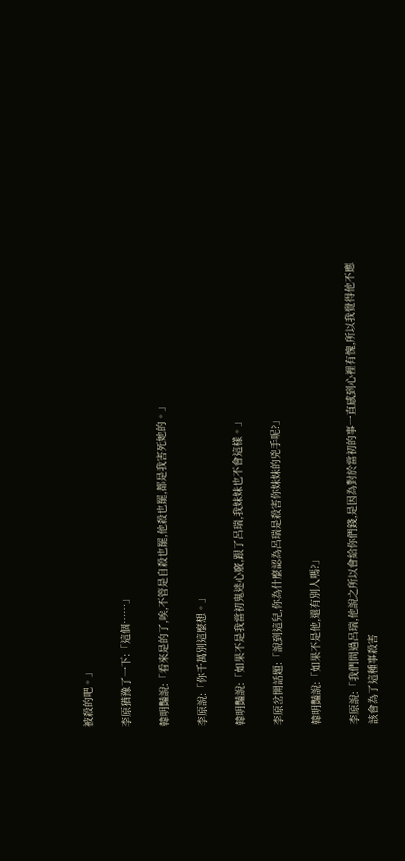被殺的吧。」

李原猶豫了一下:「這個……」

韓明豔說:「看來是的了,唉,不管是自殺也罷,他殺也罷,都是我害死她的。」

李原說:「你千萬別這麼想。」

韓明豔說:「如果不是我當初鬼迷心竅,跟了呂瑞,我妹妹也不會這樣。」

李原岔開話題:「說到這兒,你為什麼認為呂瑞是殺害你妹妹的兇手呢?」

韓明豔說:「如果不是他,還有別人嗎?」

李原說:「我們問過呂瑞,他說之所以會給你們錢,是因為對於當初的事一直感到心裡有愧,所以我覺得他不應該會為了這種事殺害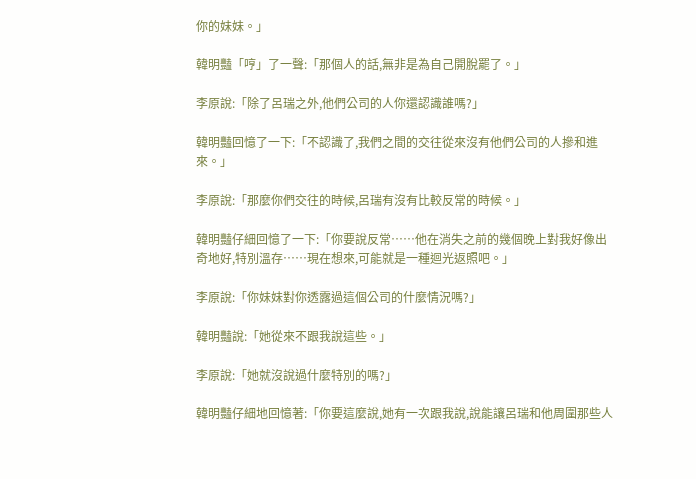你的妹妹。」

韓明豔「哼」了一聲:「那個人的話,無非是為自己開脫罷了。」

李原說:「除了呂瑞之外,他們公司的人你還認識誰嗎?」

韓明豔回憶了一下:「不認識了,我們之間的交往從來沒有他們公司的人摻和進來。」

李原說:「那麼你們交往的時候,呂瑞有沒有比較反常的時候。」

韓明豔仔細回憶了一下:「你要說反常……他在消失之前的幾個晚上對我好像出奇地好,特別溫存……現在想來,可能就是一種迴光返照吧。」

李原說:「你妹妹對你透露過這個公司的什麼情況嗎?」

韓明豔說:「她從來不跟我說這些。」

李原說:「她就沒說過什麼特別的嗎?」

韓明豔仔細地回憶著:「你要這麼說,她有一次跟我說,說能讓呂瑞和他周圍那些人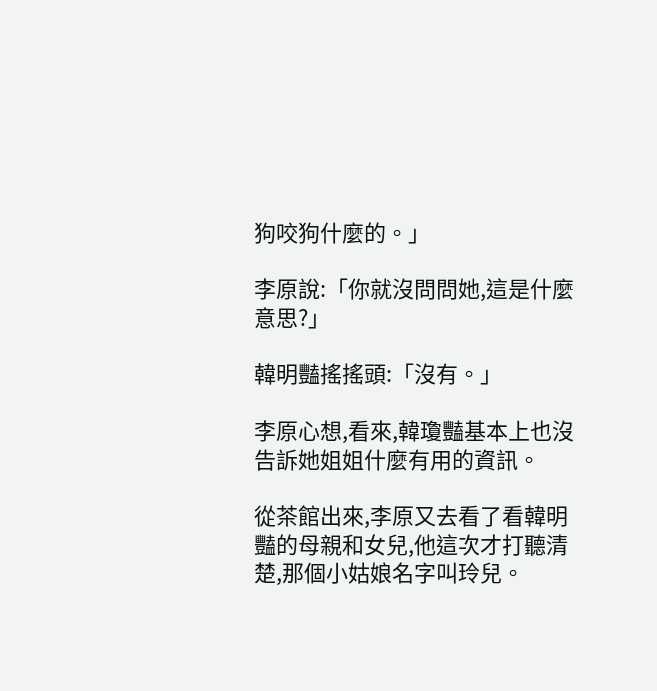狗咬狗什麼的。」

李原說:「你就沒問問她,這是什麼意思?」

韓明豔搖搖頭:「沒有。」

李原心想,看來,韓瓊豔基本上也沒告訴她姐姐什麼有用的資訊。

從茶館出來,李原又去看了看韓明豔的母親和女兒,他這次才打聽清楚,那個小姑娘名字叫玲兒。